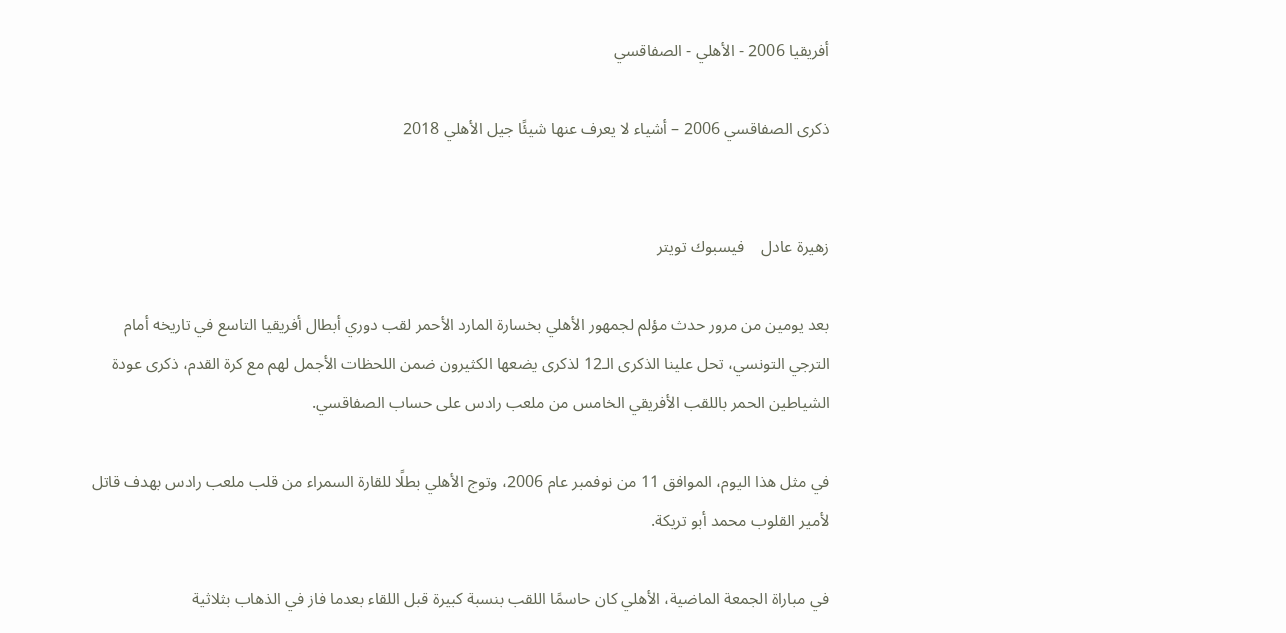أفريقيا 2006 - الأهلي - الصفاقسي

ذكرى الصفاقسي 2006 – أشياء لا يعرف عنها شيئًا جيل الأهلي 2018


زهيرة عادل    فيسبوك تويتر

بعد يومين من مرور حدث مؤلم لجمهور الأهلي بخسارة المارد الأحمر لقب دوري أبطال أفريقيا التاسع في تاريخه أمام الترجي التونسي، تحل علينا الذكرى الـ12 لذكرى يضعها الكثيرون ضمن اللحظات الأجمل لهم مع كرة القدم، ذكرى عودة الشياطين الحمر باللقب الأفريقي الخامس من ملعب رادس على حساب الصفاقسي.

في مثل هذا اليوم، الموافق 11 من نوفمبر عام 2006، وتوج الأهلي بطلًا للقارة السمراء من قلب ملعب رادس بهدف قاتل لأمير القلوب محمد أبو تريكة.

في مباراة الجمعة الماضية، الأهلي كان حاسمًا اللقب بنسبة كبيرة قبل اللقاء بعدما فاز في الذهاب بثلاثية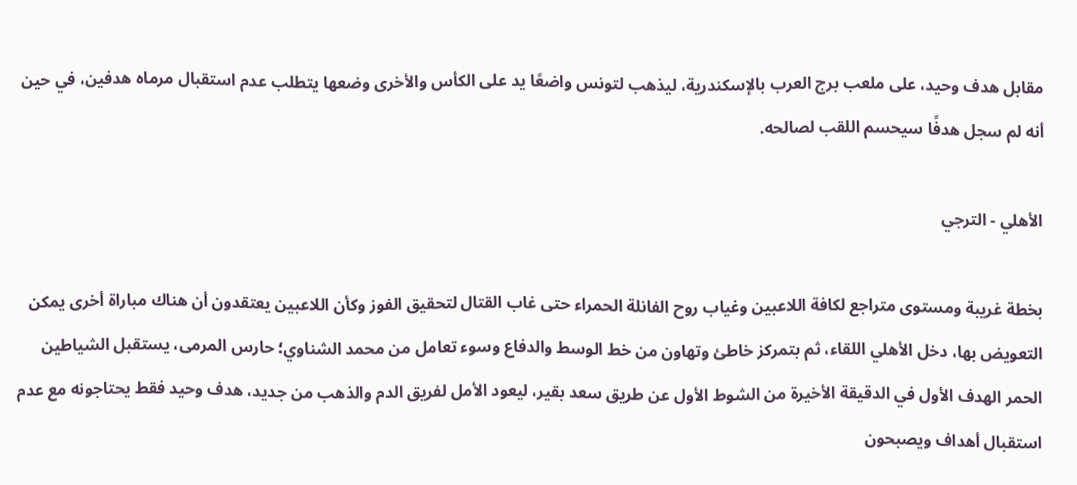مقابل هدف وحيد، على ملعب برج العرب بالإسكندرية، ليذهب لتونس واضعًا يد على الكأس والأخرى وضعها يتطلب عدم استقبال مرماه هدفين، في حين أنه لم سجل هدفًا سيحسم اللقب لصالحه.

الأهلي - الترجي

بخطة غريبة ومستوى متراجع لكافة اللاعبين وغياب روح الفانلة الحمراء حتى غاب القتال لتحقيق الفوز وكأن اللاعبين يعتقدون أن هناك مباراة أخرى يمكن التعويض بها، دخل الأهلي اللقاء، ثم بتمركز خاطئ وتهاون من خط الوسط والدفاع وسوء تعامل من محمد الشناوي؛ حارس المرمى، يستقبل الشياطين الحمر الهدف الأول في الدقيقة الأخيرة من الشوط الأول عن طريق سعد بقير، ليعود الأمل لفريق الدم والذهب من جديد، هدف وحيد فقط يحتاجونه مع عدم استقبال أهداف ويصبحون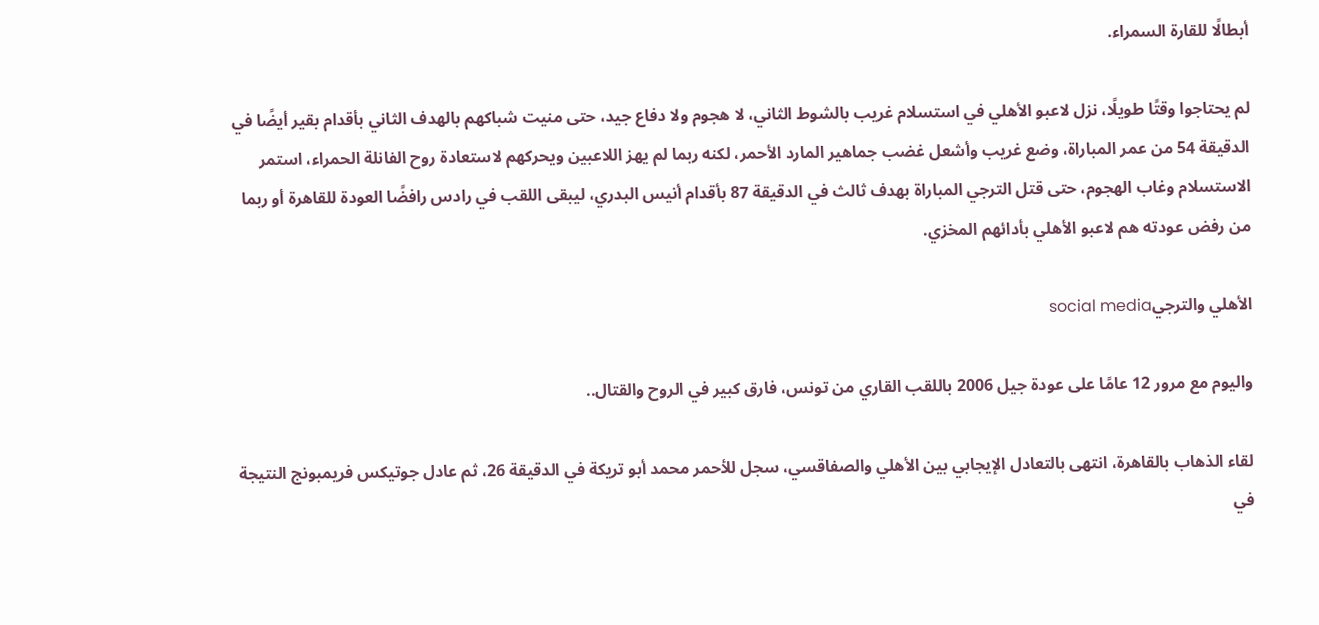أبطالًا للقارة السمراء.

لم يحتاجوا وقتًا طويلًا، نزل لاعبو الأهلي في استسلام غريب بالشوط الثاني، لا هجوم ولا دفاع جيد، حتى منيت شباكهم بالهدف الثاني بأقدام بقير أيضًا في الدقيقة 54 من عمر المباراة، وضع غريب وأشعل غضب جماهير المارد الأحمر، لكنه ربما لم يهز اللاعبين ويحركهم لاستعادة روح الفانلة الحمراء، استمر الاستسلام وغاب الهجوم، حتى قتل الترجي المباراة بهدف ثالث في الدقيقة 87 بأقدام أنيس البدري، ليبقى اللقب في رادس رافضًا العودة للقاهرة أو ربما من رفض عودته هم لاعبو الأهلي بأدائهم المخزي.

الأهلي والترجيsocial media

واليوم مع مرور 12 عامًا على عودة جيل 2006 باللقب القاري من تونس، فارق كبير في الروح والقتال..

لقاء الذهاب بالقاهرة، انتهى بالتعادل الإيجابي بين الأهلي والصفاقسي، سجل للأحمر محمد أبو تريكة في الدقيقة 26، ثم عادل جوتيكس فريمبونج النتيجة في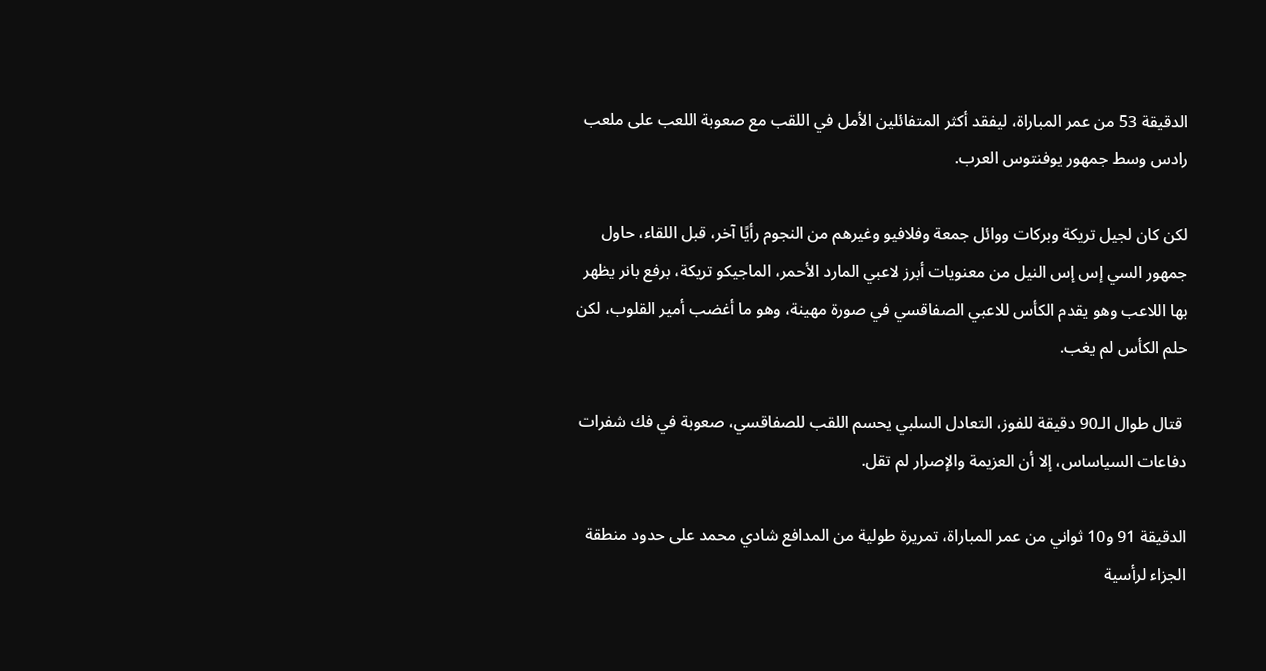الدقيقة 53 من عمر المباراة، ليفقد أكثر المتفائلين الأمل في اللقب مع صعوبة اللعب على ملعب رادس وسط جمهور يوفنتوس العرب.

لكن كان لجيل تريكة وبركات ووائل جمعة وفلافيو وغيرهم من النجوم رأيًا آخر، قبل اللقاء، حاول جمهور السي إس إس النيل من معنويات أبرز لاعبي المارد الأحمر، الماجيكو تريكة، برفع بانر يظهر بها اللاعب وهو يقدم الكأس للاعبي الصفاقسي في صورة مهينة، وهو ما أغضب أمير القلوب، لكن حلم الكأس لم يغب.

 قتال طوال الـ90 دقيقة للفوز، التعادل السلبي يحسم اللقب للصفاقسي، صعوبة في فك شفرات دفاعات السياساس، إلا أن العزيمة والإصرار لم تقل.

الدقيقة 91 و10 ثواني من عمر المباراة، تمريرة طولية من المدافع شادي محمد على حدود منطقة الجزاء لرأسية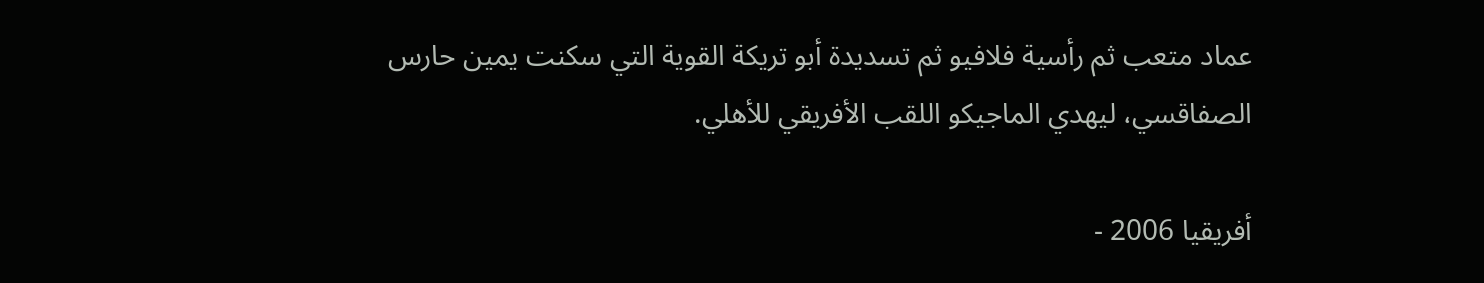عماد متعب ثم رأسية فلافيو ثم تسديدة أبو تريكة القوية التي سكنت يمين حارس الصفاقسي، ليهدي الماجيكو اللقب الأفريقي للأهلي.

أفريقيا 2006 -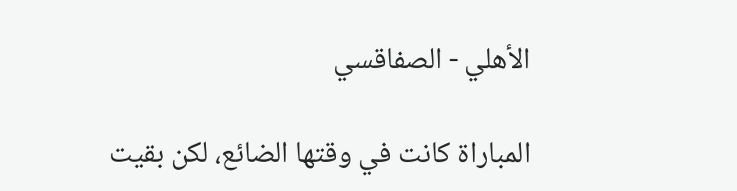الأهلي - الصفاقسي

المباراة كانت في وقتها الضائع، لكن بقيت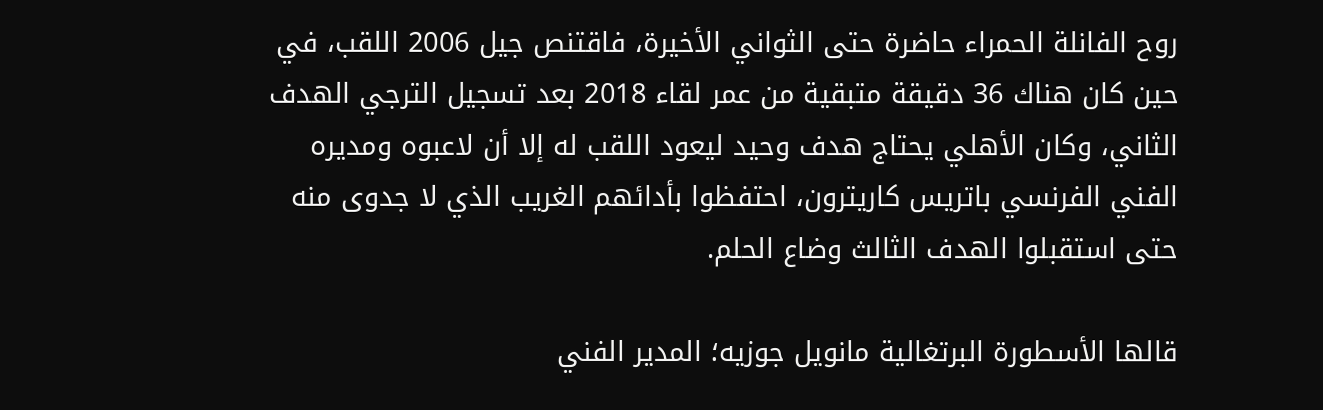روح الفانلة الحمراء حاضرة حتى الثواني الأخيرة، فاقتنص جيل 2006 اللقب، في حين كان هناك 36 دقيقة متبقية من عمر لقاء 2018 بعد تسجيل الترجي الهدف الثاني، وكان الأهلي يحتاج هدف وحيد ليعود اللقب له إلا أن لاعبوه ومديره الفني الفرنسي باتريس كاريترون، احتفظوا بأدائهم الغريب الذي لا جدوى منه حتى استقبلوا الهدف الثالث وضاع الحلم.

قالها الأسطورة البرتغالية مانويل جوزيه؛ المدير الفني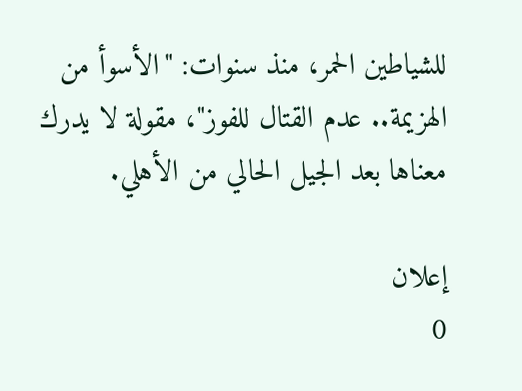للشياطين الحمر، منذ سنوات: "الأسوأ من الهزيمة.. عدم القتال للفوز"، مقولة لا يدرك معناها بعد الجيل الحالي من الأهلي.

إعلان
0